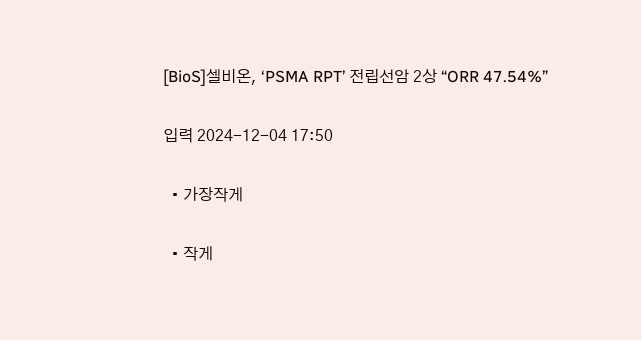[BioS]셀비온, ‘PSMA RPT’ 전립선암 2상 “ORR 47.54%”

입력 2024-12-04 17:50

  • 가장작게

  • 작게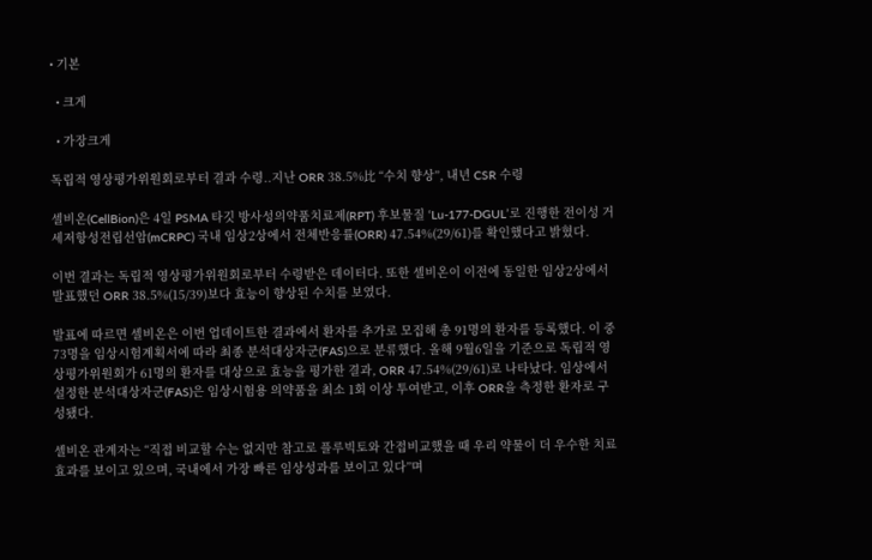• 기본

  • 크게

  • 가장크게

독립적 영상평가위원회로부터 결과 수령..지난 ORR 38.5%比 “수치 향상”, 내년 CSR 수령

셀비온(CellBion)은 4일 PSMA 타깃 방사성의약품치료제(RPT) 후보물질 ‘Lu-177-DGUL’로 진행한 전이성 거세저항성전립선암(mCRPC) 국내 임상2상에서 전체반응률(ORR) 47.54%(29/61)를 확인했다고 밝혔다.

이번 결과는 독립적 영상평가위원회로부터 수령받은 데이터다. 또한 셀비온이 이전에 동일한 임상2상에서 발표했던 ORR 38.5%(15/39)보다 효능이 향상된 수치를 보였다.

발표에 따르면 셀비온은 이번 업데이트한 결과에서 환자를 추가로 모집해 총 91명의 환자를 등록했다. 이 중 73명을 임상시험계획서에 따라 최종 분석대상자군(FAS)으로 분류했다. 올해 9월6일을 기준으로 독립적 영상평가위원회가 61명의 환자를 대상으로 효능을 평가한 결과, ORR 47.54%(29/61)로 나타났다. 임상에서 설정한 분석대상자군(FAS)은 임상시험용 의약품을 최소 1회 이상 투여받고, 이후 ORR을 측정한 환자로 구성됐다.

셀비온 관계자는 “직접 비교할 수는 없지만 참고로 플루빅토와 간접비교했을 때 우리 약물이 더 우수한 치료 효과를 보이고 있으며, 국내에서 가장 빠른 임상성과를 보이고 있다”며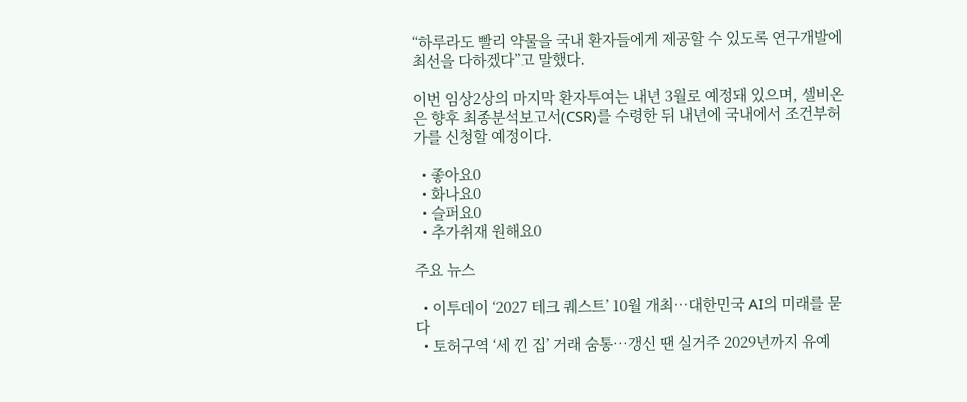“하루라도 빨리 약물을 국내 환자들에게 제공할 수 있도록 연구개발에 최선을 다하겠다”고 말했다.

이번 임상2상의 마지막 환자투여는 내년 3월로 예정돼 있으며, 셀비온은 향후 최종분석보고서(CSR)를 수령한 뒤 내년에 국내에서 조건부허가를 신청할 예정이다.

  • 좋아요0
  • 화나요0
  • 슬퍼요0
  • 추가취재 원해요0

주요 뉴스

  • 이투데이 ‘2027 테크 퀘스트’ 10월 개최⋯대한민국 AI의 미래를 묻다
  • 토허구역 ‘세 낀 집’ 거래 숨통…갱신 땐 실거주 2029년까지 유예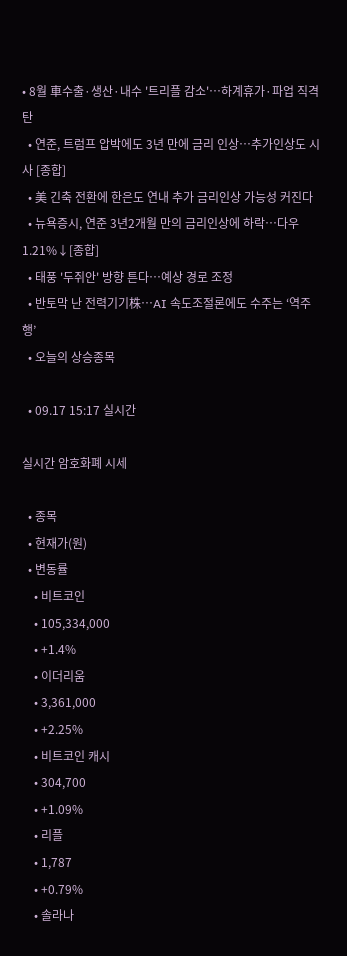• 8월 車수출·생산·내수 '트리플 감소'⋯하계휴가·파업 직격탄
  • 연준, 트럼프 압박에도 3년 만에 금리 인상…추가인상도 시사 [종합]
  • 美 긴축 전환에 한은도 연내 추가 금리인상 가능성 커진다
  • 뉴욕증시, 연준 3년2개월 만의 금리인상에 하락…다우 1.21%↓[종합]
  • 태풍 '두쥐안' 방향 튼다…예상 경로 조정
  • 반토막 난 전력기기株…AI 속도조절론에도 수주는 ‘역주행’
  • 오늘의 상승종목

  • 09.17 15:17 실시간

실시간 암호화폐 시세

  • 종목
  • 현재가(원)
  • 변동률
    • 비트코인
    • 105,334,000
    • +1.4%
    • 이더리움
    • 3,361,000
    • +2.25%
    • 비트코인 캐시
    • 304,700
    • +1.09%
    • 리플
    • 1,787
    • +0.79%
    • 솔라나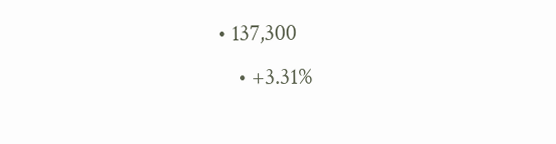• 137,300
    • +3.31%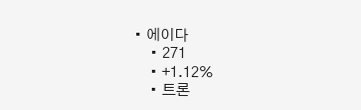• 에이다
    • 271
    • +1.12%
    • 트론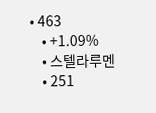• 463
    • +1.09%
    • 스텔라루멘
    • 251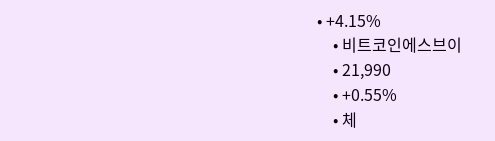• +4.15%
    • 비트코인에스브이
    • 21,990
    • +0.55%
    • 체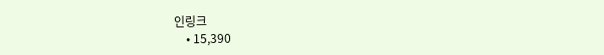인링크
    • 15,390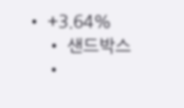• +3.64%
    • 샌드박스
    •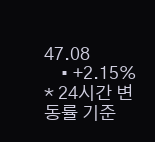47.08
    • +2.15%
* 24시간 변동률 기준